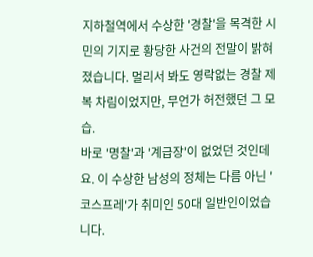지하철역에서 수상한 '경찰'을 목격한 시민의 기지로 황당한 사건의 전말이 밝혀졌습니다. 멀리서 봐도 영락없는 경찰 제복 차림이었지만, 무언가 허전했던 그 모습.
바로 '명찰'과 '계급장'이 없었던 것인데요. 이 수상한 남성의 정체는 다름 아닌 '코스프레'가 취미인 50대 일반인이었습니다.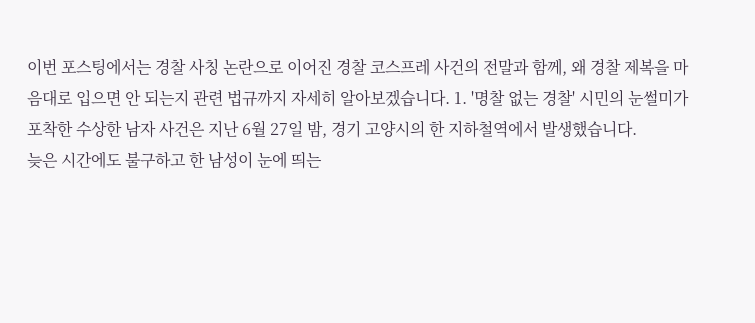이번 포스팅에서는 경찰 사칭 논란으로 이어진 경찰 코스프레 사건의 전말과 함께, 왜 경찰 제복을 마음대로 입으면 안 되는지 관련 법규까지 자세히 알아보겠습니다. 1. '명찰 없는 경찰' 시민의 눈썰미가 포착한 수상한 남자 사건은 지난 6월 27일 밤, 경기 고양시의 한 지하철역에서 발생했습니다.
늦은 시간에도 불구하고 한 남성이 눈에 띄는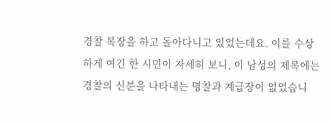경찰 복장을 하고 돌아다니고 있었는데요. 이를 수상하게 여긴 한 시민이 자세히 보니, 이 남성의 제복에는 경찰의 신분을 나타내는 명찰과 계급장이 없었습니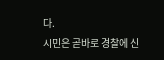다.
시민은 곧바로 경찰에 신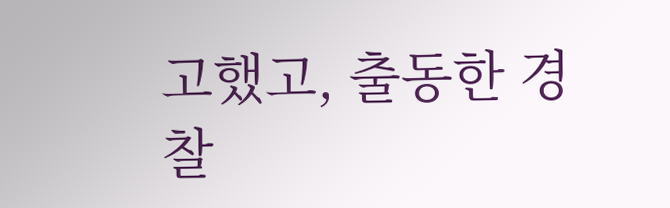고했고, 출동한 경찰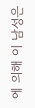에 의해 이 남성은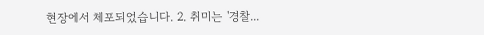현장에서 체포되었습니다. 2. 취미는 '경찰...